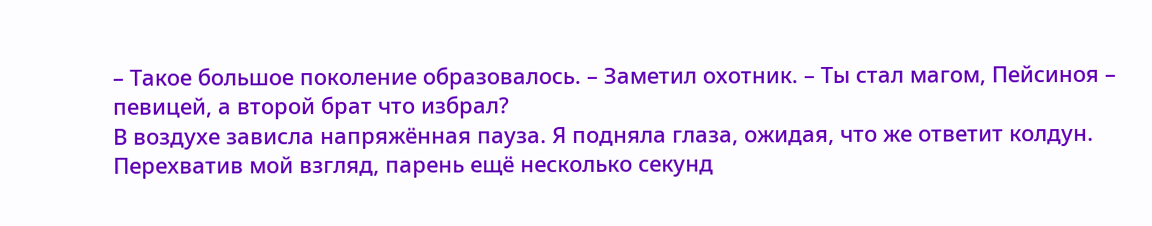– Такое большое поколение образовалось. – Заметил охотник. – Ты стал магом, Пейсиноя – певицей, а второй брат что избрал?
В воздухе зависла напряжённая пауза. Я подняла глаза, ожидая, что же ответит колдун. Перехватив мой взгляд, парень ещё несколько секунд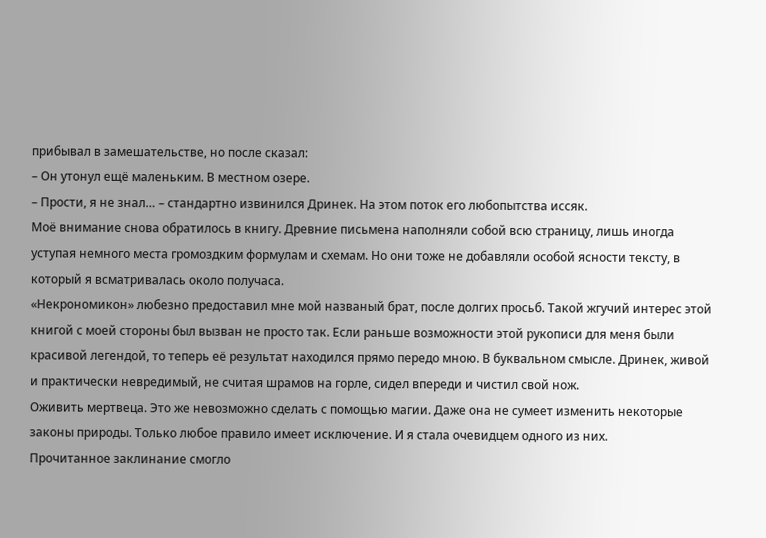прибывал в замешательстве, но после сказал:
– Он утонул ещё маленьким. В местном озере.
– Прости, я не знал… – стандартно извинился Дринек. На этом поток его любопытства иссяк.
Моё внимание снова обратилось в книгу. Древние письмена наполняли собой всю страницу, лишь иногда уступая немного места громоздким формулам и схемам. Но они тоже не добавляли особой ясности тексту, в который я всматривалась около получаса.
«Некрономикон» любезно предоставил мне мой названый брат, после долгих просьб. Такой жгучий интерес этой книгой с моей стороны был вызван не просто так. Если раньше возможности этой рукописи для меня были красивой легендой, то теперь её результат находился прямо передо мною. В буквальном смысле. Дринек, живой и практически невредимый, не считая шрамов на горле, сидел впереди и чистил свой нож.
Оживить мертвеца. Это же невозможно сделать с помощью магии. Даже она не сумеет изменить некоторые законы природы. Только любое правило имеет исключение. И я стала очевидцем одного из них.
Прочитанное заклинание смогло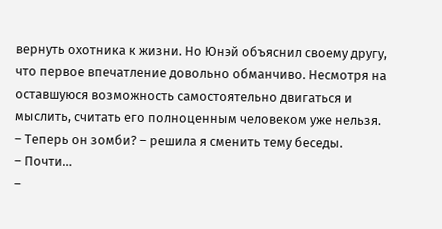вернуть охотника к жизни. Но Юнэй объяснил своему другу, что первое впечатление довольно обманчиво. Несмотря на оставшуюся возможность самостоятельно двигаться и мыслить, считать его полноценным человеком уже нельзя.
– Теперь он зомби? – решила я сменить тему беседы.
– Почти…
–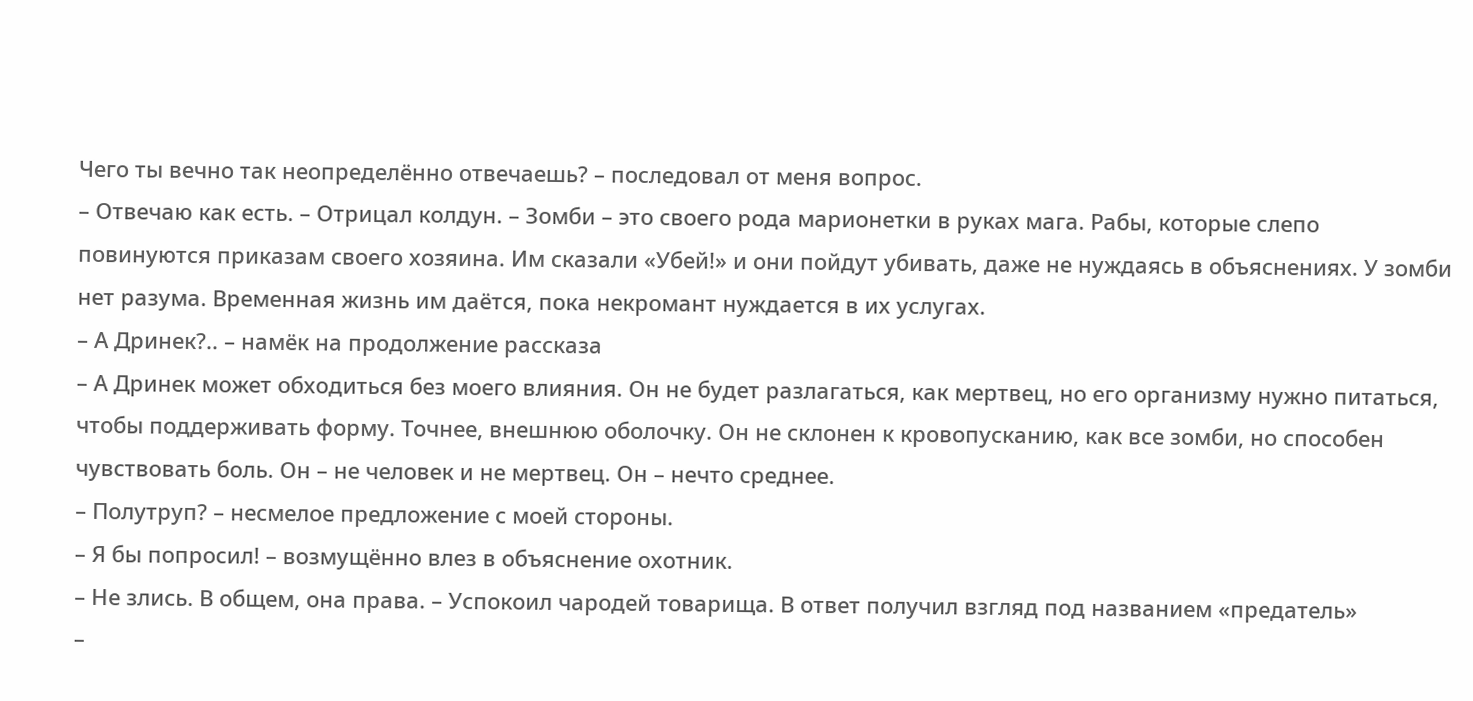Чего ты вечно так неопределённо отвечаешь? – последовал от меня вопрос.
– Отвечаю как есть. – Отрицал колдун. – Зомби – это своего рода марионетки в руках мага. Рабы, которые слепо повинуются приказам своего хозяина. Им сказали «Убей!» и они пойдут убивать, даже не нуждаясь в объяснениях. У зомби нет разума. Временная жизнь им даётся, пока некромант нуждается в их услугах.
– А Дринек?.. – намёк на продолжение рассказа
– А Дринек может обходиться без моего влияния. Он не будет разлагаться, как мертвец, но его организму нужно питаться, чтобы поддерживать форму. Точнее, внешнюю оболочку. Он не склонен к кровопусканию, как все зомби, но способен чувствовать боль. Он – не человек и не мертвец. Он – нечто среднее.
– Полутруп? – несмелое предложение с моей стороны.
– Я бы попросил! – возмущённо влез в объяснение охотник.
– Не злись. В общем, она права. – Успокоил чародей товарища. В ответ получил взгляд под названием «предатель»
–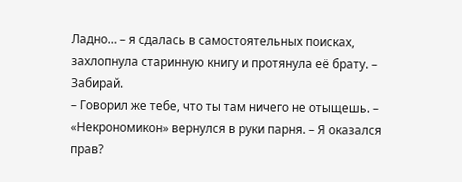Ладно… – я сдалась в самостоятельных поисках, захлопнула старинную книгу и протянула её брату. – Забирай.
– Говорил же тебе, что ты там ничего не отыщешь. – «Некрономикон» вернулся в руки парня. – Я оказался прав?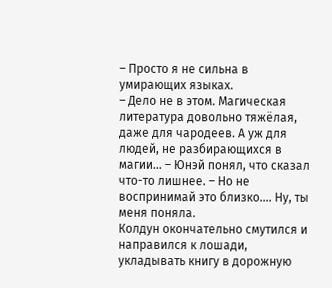– Просто я не сильна в умирающих языках.
– Дело не в этом. Магическая литература довольно тяжёлая, даже для чародеев. А уж для людей, не разбирающихся в магии… – Юнэй понял, что сказал что-то лишнее. – Но не воспринимай это близко.… Ну, ты меня поняла.
Колдун окончательно смутился и направился к лошади, укладывать книгу в дорожную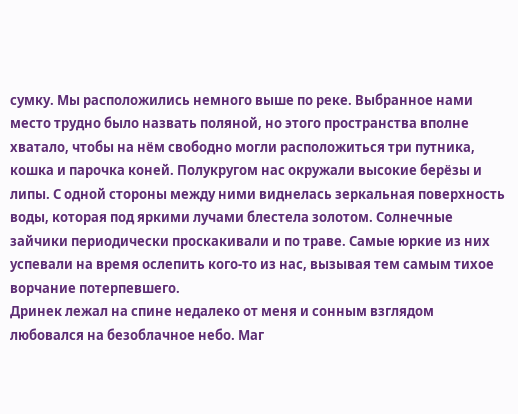сумку. Мы расположились немного выше по реке. Выбранное нами место трудно было назвать поляной, но этого пространства вполне хватало, чтобы на нём свободно могли расположиться три путника, кошка и парочка коней. Полукругом нас окружали высокие берёзы и липы. С одной стороны между ними виднелась зеркальная поверхность воды, которая под яркими лучами блестела золотом. Солнечные зайчики периодически проскакивали и по траве. Самые юркие из них успевали на время ослепить кого-то из нас, вызывая тем самым тихое ворчание потерпевшего.
Дринек лежал на спине недалеко от меня и сонным взглядом любовался на безоблачное небо. Маг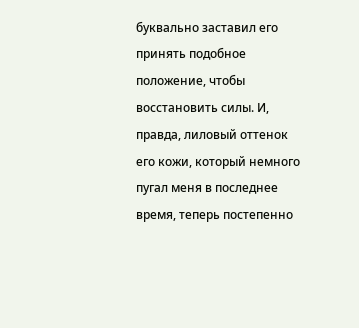буквально заставил его принять подобное положение, чтобы восстановить силы. И, правда, лиловый оттенок его кожи, который немного пугал меня в последнее время, теперь постепенно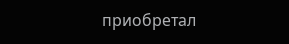приобретал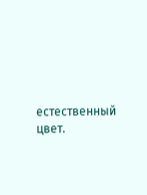естественный цвет.